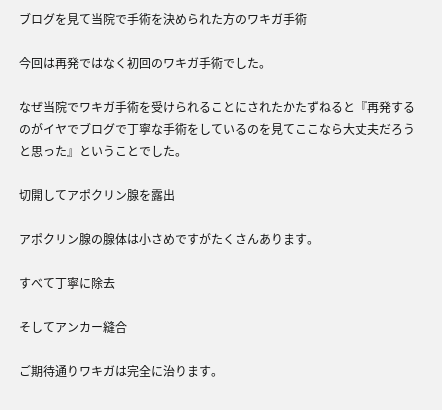ブログを見て当院で手術を決められた方のワキガ手術

今回は再発ではなく初回のワキガ手術でした。

なぜ当院でワキガ手術を受けられることにされたかたずねると『再発するのがイヤでブログで丁寧な手術をしているのを見てここなら大丈夫だろうと思った』ということでした。

切開してアポクリン腺を露出

アポクリン腺の腺体は小さめですがたくさんあります。

すべて丁寧に除去

そしてアンカー縫合

ご期待通りワキガは完全に治ります。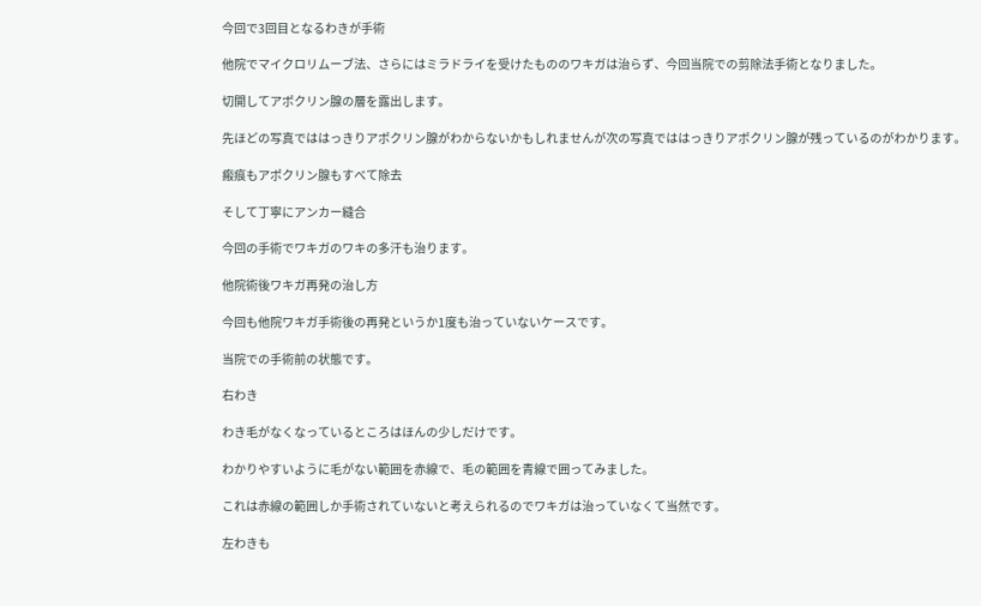今回で3回目となるわきが手術

他院でマイクロリムーブ法、さらにはミラドライを受けたもののワキガは治らず、今回当院での剪除法手術となりました。

切開してアポクリン腺の層を露出します。

先ほどの写真でははっきりアポクリン腺がわからないかもしれませんが次の写真でははっきりアポクリン腺が残っているのがわかります。

瘢痕もアポクリン腺もすべて除去

そして丁寧にアンカー縫合

今回の手術でワキガのワキの多汗も治ります。

他院術後ワキガ再発の治し方

今回も他院ワキガ手術後の再発というか1度も治っていないケースです。

当院での手術前の状態です。

右わき

わき毛がなくなっているところはほんの少しだけです。

わかりやすいように毛がない範囲を赤線で、毛の範囲を青線で囲ってみました。

これは赤線の範囲しか手術されていないと考えられるのでワキガは治っていなくて当然です。

左わきも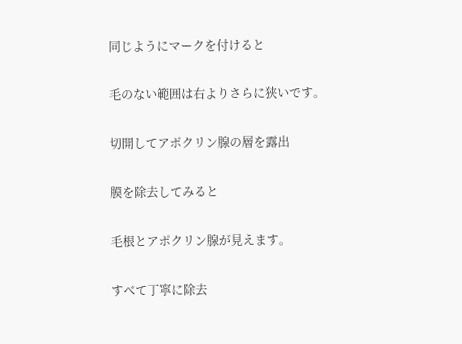同じようにマークを付けると

毛のない範囲は右よりさらに狭いです。

切開してアポクリン腺の層を露出

膜を除去してみると

毛根とアポクリン腺が見えます。

すべて丁寧に除去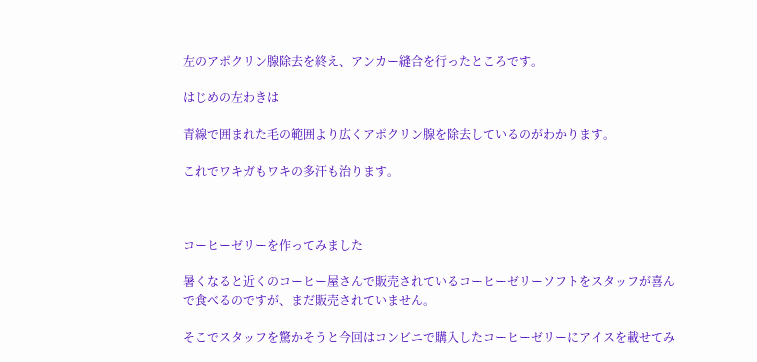左のアポクリン腺除去を終え、アンカー縫合を行ったところです。

はじめの左わきは

青線で囲まれた毛の範囲より広くアポクリン腺を除去しているのがわかります。

これでワキガもワキの多汗も治ります。



コーヒーゼリーを作ってみました

暑くなると近くのコーヒー屋さんで販売されているコーヒーゼリーソフトをスタッフが喜んで食べるのですが、まだ販売されていません。

そこでスタッフを驚かそうと今回はコンビニで購入したコーヒーゼリーにアイスを載せてみ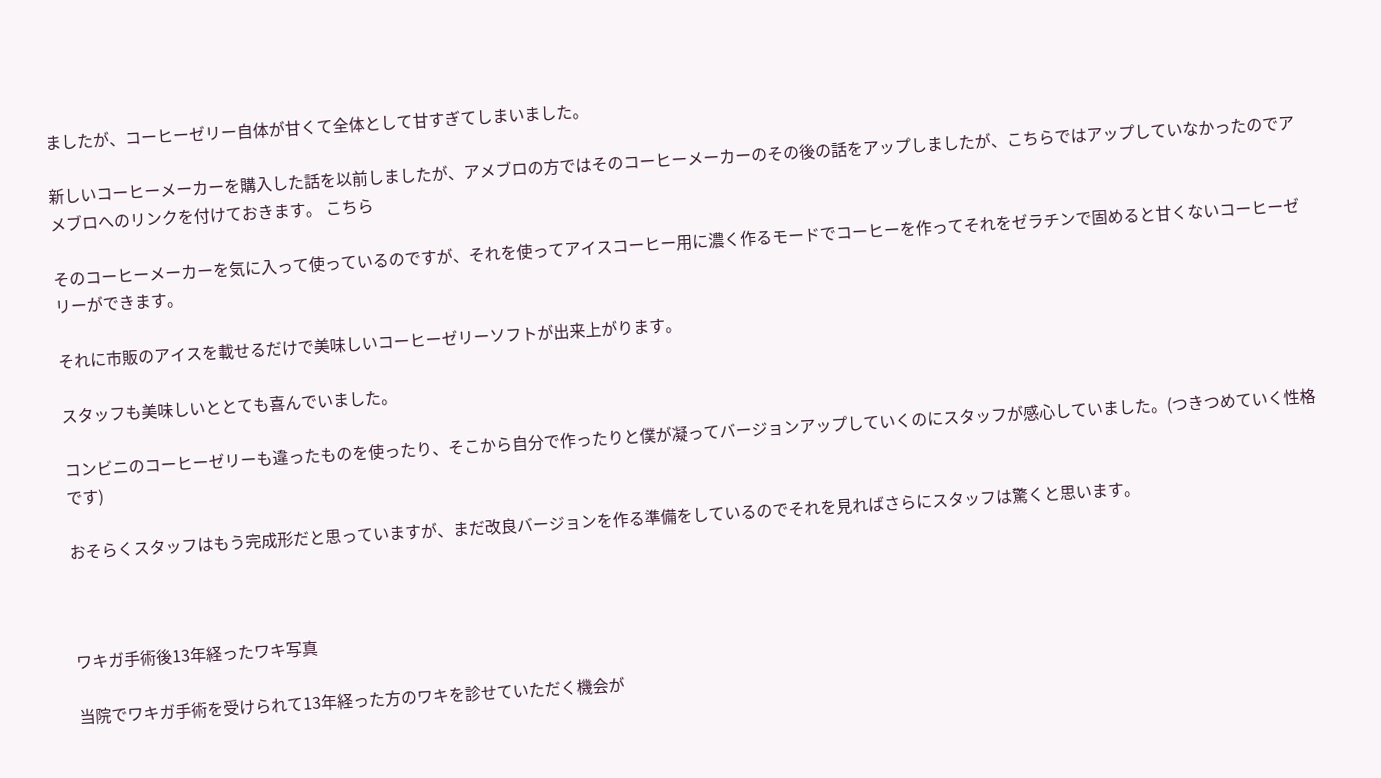ましたが、コーヒーゼリー自体が甘くて全体として甘すぎてしまいました。

新しいコーヒーメーカーを購入した話を以前しましたが、アメブロの方ではそのコーヒーメーカーのその後の話をアップしましたが、こちらではアップしていなかったのでアメブロへのリンクを付けておきます。 こちら

そのコーヒーメーカーを気に入って使っているのですが、それを使ってアイスコーヒー用に濃く作るモードでコーヒーを作ってそれをゼラチンで固めると甘くないコーヒーゼリーができます。

それに市販のアイスを載せるだけで美味しいコーヒーゼリーソフトが出来上がります。

スタッフも美味しいととても喜んでいました。

コンビニのコーヒーゼリーも違ったものを使ったり、そこから自分で作ったりと僕が凝ってバージョンアップしていくのにスタッフが感心していました。(つきつめていく性格です)

おそらくスタッフはもう完成形だと思っていますが、まだ改良バージョンを作る準備をしているのでそれを見ればさらにスタッフは驚くと思います。



ワキガ手術後13年経ったワキ写真

当院でワキガ手術を受けられて13年経った方のワキを診せていただく機会が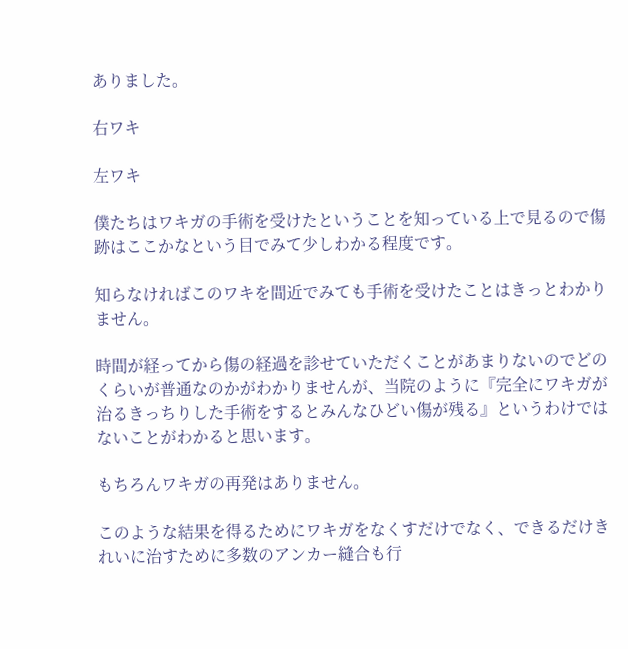ありました。

右ワキ

左ワキ

僕たちはワキガの手術を受けたということを知っている上で見るので傷跡はここかなという目でみて少しわかる程度です。

知らなければこのワキを間近でみても手術を受けたことはきっとわかりません。

時間が経ってから傷の経過を診せていただくことがあまりないのでどのくらいが普通なのかがわかりませんが、当院のように『完全にワキガが治るきっちりした手術をするとみんなひどい傷が残る』というわけではないことがわかると思います。

もちろんワキガの再発はありません。

このような結果を得るためにワキガをなくすだけでなく、できるだけきれいに治すために多数のアンカー縫合も行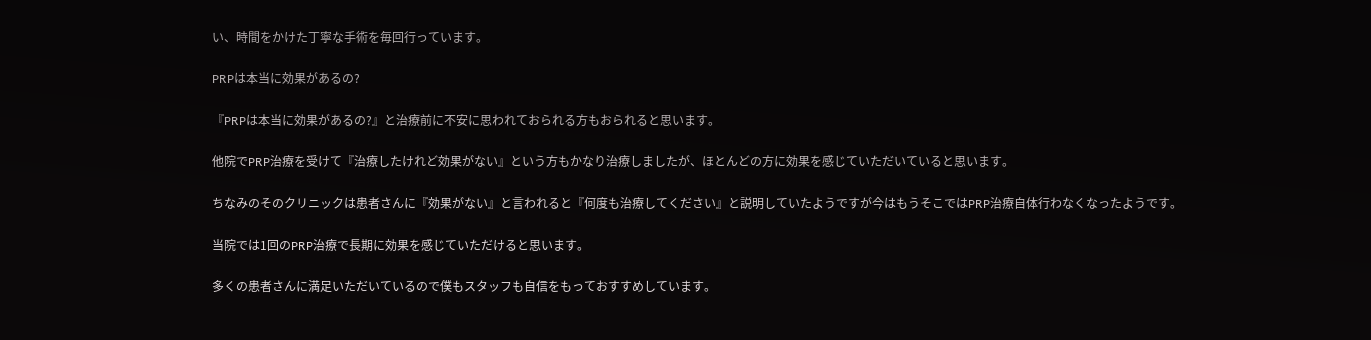い、時間をかけた丁寧な手術を毎回行っています。

PRPは本当に効果があるの?

『PRPは本当に効果があるの?』と治療前に不安に思われておられる方もおられると思います。

他院でPRP治療を受けて『治療したけれど効果がない』という方もかなり治療しましたが、ほとんどの方に効果を感じていただいていると思います。

ちなみのそのクリニックは患者さんに『効果がない』と言われると『何度も治療してください』と説明していたようですが今はもうそこではPRP治療自体行わなくなったようです。

当院では1回のPRP治療で長期に効果を感じていただけると思います。

多くの患者さんに満足いただいているので僕もスタッフも自信をもっておすすめしています。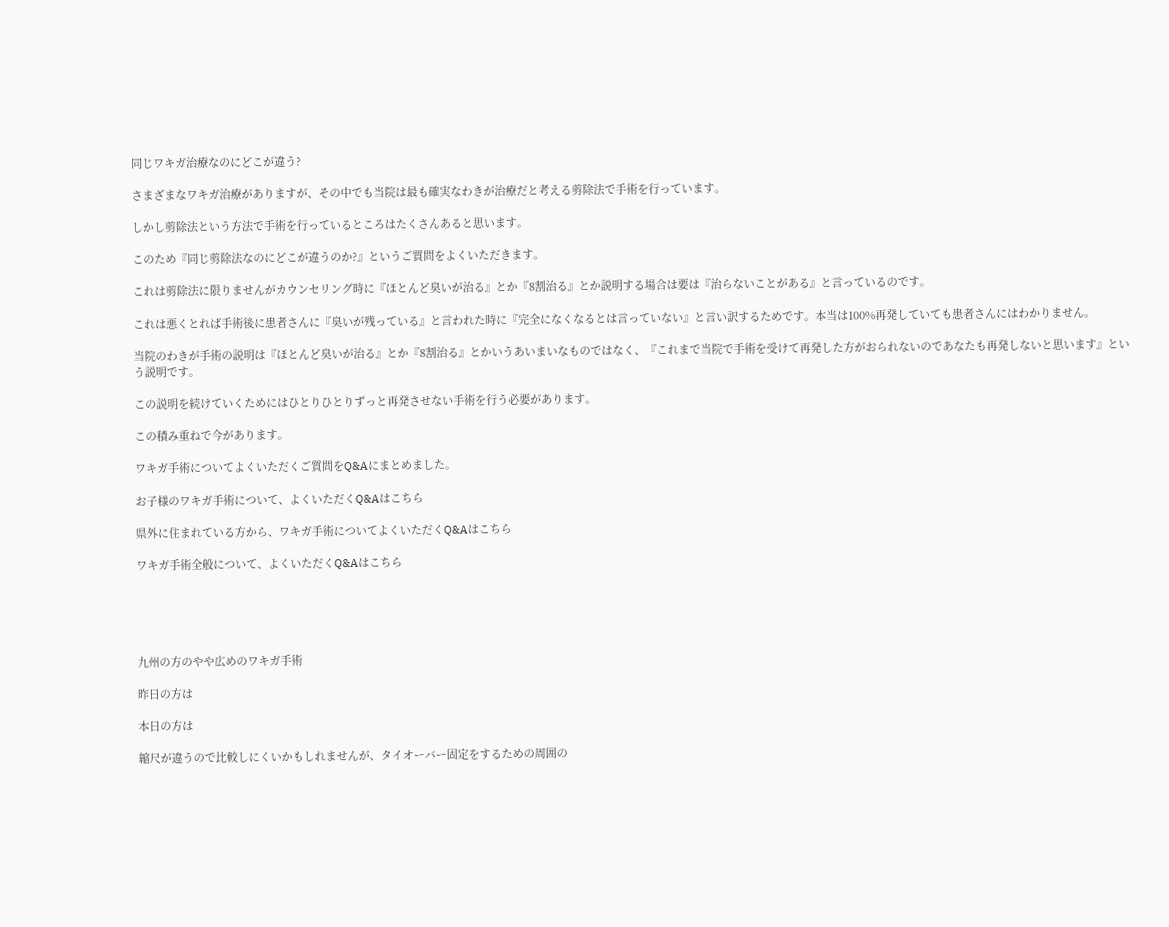同じワキガ治療なのにどこが違う?

さまざまなワキガ治療がありますが、その中でも当院は最も確実なわきが治療だと考える剪除法で手術を行っています。

しかし剪除法という方法で手術を行っているところはたくさんあると思います。

このため『同じ剪除法なのにどこが違うのか?』というご質問をよくいただきます。

これは剪除法に限りませんがカウンセリング時に『ほとんど臭いが治る』とか『8割治る』とか説明する場合は要は『治らないことがある』と言っているのです。

これは悪くとれば手術後に患者さんに『臭いが残っている』と言われた時に『完全になくなるとは言っていない』と言い訳するためです。本当は100%再発していても患者さんにはわかりません。

当院のわきが手術の説明は『ほとんど臭いが治る』とか『8割治る』とかいうあいまいなものではなく、『これまで当院で手術を受けて再発した方がおられないのであなたも再発しないと思います』という説明です。

この説明を続けていくためにはひとりひとりずっと再発させない手術を行う必要があります。

この積み重ねで今があります。

ワキガ手術についてよくいただくご質問をQ&Aにまとめました。

お子様のワキガ手術について、よくいただくQ&Aはこちら

県外に住まれている方から、ワキガ手術についてよくいただくQ&Aはこちら

ワキガ手術全般について、よくいただくQ&Aはこちら





九州の方のやや広めのワキガ手術

昨日の方は

本日の方は

縮尺が違うので比較しにくいかもしれませんが、タイオーバー固定をするための周囲の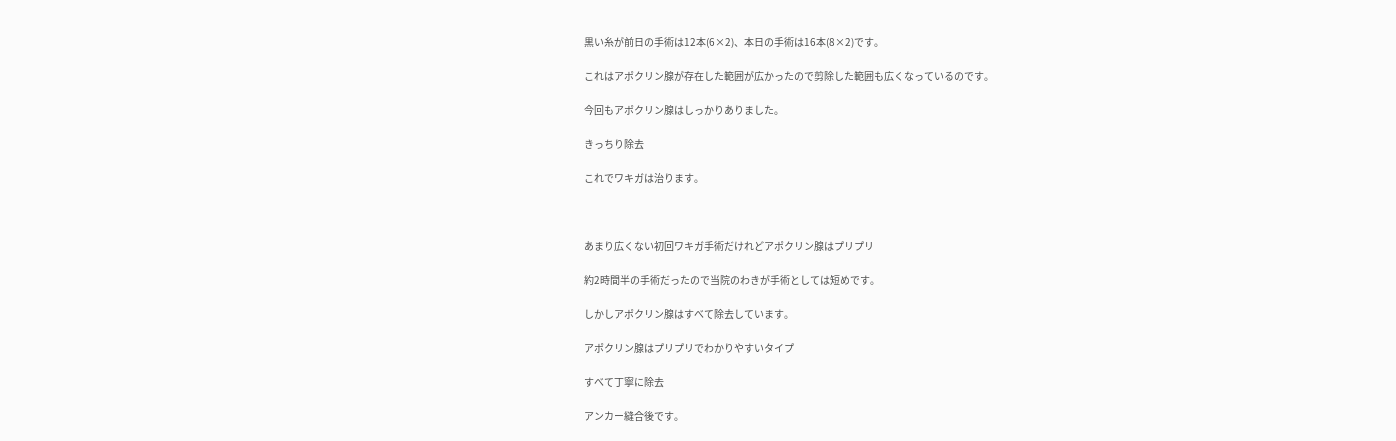黒い糸が前日の手術は12本(6×2)、本日の手術は16本(8×2)です。

これはアポクリン腺が存在した範囲が広かったので剪除した範囲も広くなっているのです。

今回もアポクリン腺はしっかりありました。

きっちり除去

これでワキガは治ります。



あまり広くない初回ワキガ手術だけれどアポクリン腺はプリプリ

約2時間半の手術だったので当院のわきが手術としては短めです。

しかしアポクリン腺はすべて除去しています。

アポクリン腺はプリプリでわかりやすいタイプ

すべて丁寧に除去

アンカー縫合後です。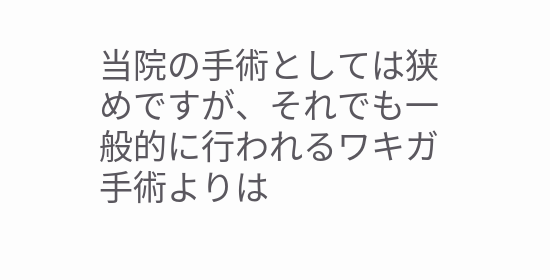当院の手術としては狭めですが、それでも一般的に行われるワキガ手術よりは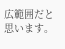広範囲だと思います。